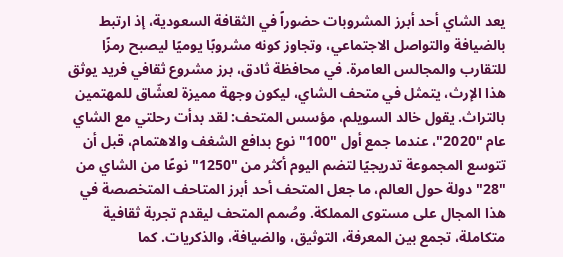يعد الشاي أحد أبرز المشروبات حضوراً في الثقافة السعودية، إذ ارتبط بالضيافة والتواصل الاجتماعي، وتجاوز كونه مشروبًا يوميًا ليصبح رمزًا للتقارب والمجالس العامرة. في محافظة ثادق، برز مشروع ثقافي فريد يوثق هذا الإرث، يتمثل في متحف الشاي، ليكون وجهة مميزة لعشّاق للمهتمين بالتراث. يقول خالد السويلم، مؤسس المتحف: لقد بدأت رحلتي مع الشاي عام "2020"، عندما جمع أول "100" نوع بدافع الشغف والاهتمام، قبل أن تتوسع المجموعة تدريجيًا لتضم اليوم أكثر من "1250" نوعًا من الشاي من "28" دولة حول العالم، ما جعل المتحف أحد أبرز المتاحف المتخصصة في هذا المجال على مستوى المملكة. وصُمم المتحف ليقدم تجربة ثقافية متكاملة، تجمع بين المعرفة، التوثيق، والضيافة، والذكريات. كما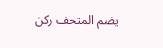يضم المتحف ركن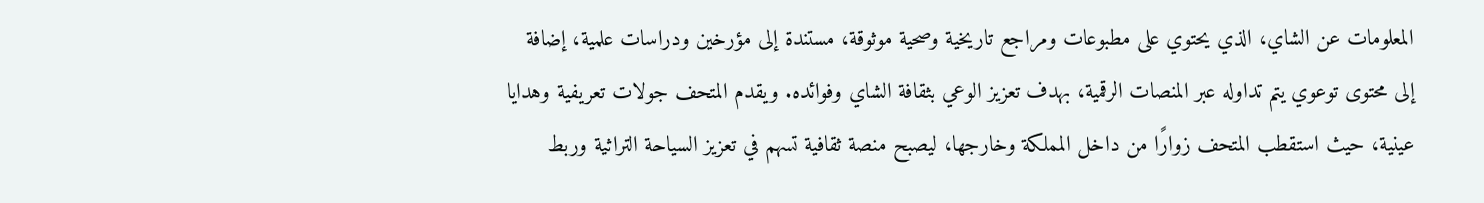المعلومات عن الشاي، الذي يحتوي على مطبوعات ومراجع تاريخية وصحية موثوقة، مستندة إلى مؤرخين ودراسات علمية، إضافة إلى محتوى توعوي يتم تداوله عبر المنصات الرقمية، بهدف تعزيز الوعي بثقافة الشاي وفوائده. ويقدم المتحف جولات تعريفية وهدايا عينية، حيث استقطب المتحف زوارًا من داخل المملكة وخارجها، ليصبح منصة ثقافية تسهم في تعزيز السياحة التراثية وربط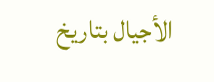الأجيال بتاريخ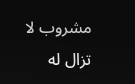مشروب لا تزال له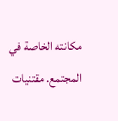مكانته الخاصة في المجتمع. مقتنيات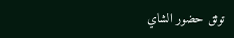توثق حضور الشاي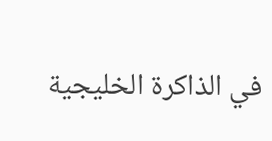في الذاكرة الخليجية